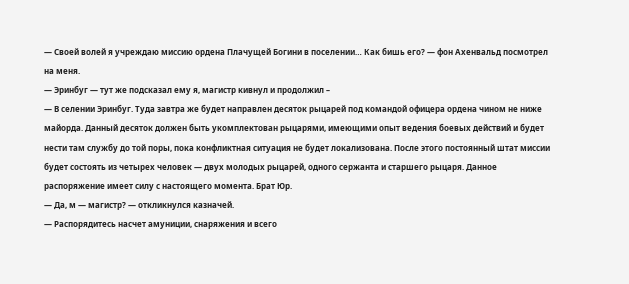— Своей волей я учреждаю миссию ордена Плачущей Богини в поселении… Как бишь его? — фон Ахенвальд посмотрел на меня.
— Эринбуг — тут же подсказал ему я, магистр кивнул и продолжил –
— В селении Эринбуг. Туда завтра же будет направлен десяток рыцарей под командой офицера ордена чином не ниже майорда. Данный десяток должен быть укомплектован рыцарями, имеющими опыт ведения боевых действий и будет нести там службу до той поры, пока конфликтная ситуация не будет локализована. После этого постоянный штат миссии будет состоять из четырех человек — двух молодых рыцарей, одного сержанта и старшего рыцаря. Данное распоряжение имеет силу с настоящего момента. Брат Юр.
— Да, м — магистр? — откликнулся казначей.
— Распорядитесь насчет амуниции, снаряжения и всего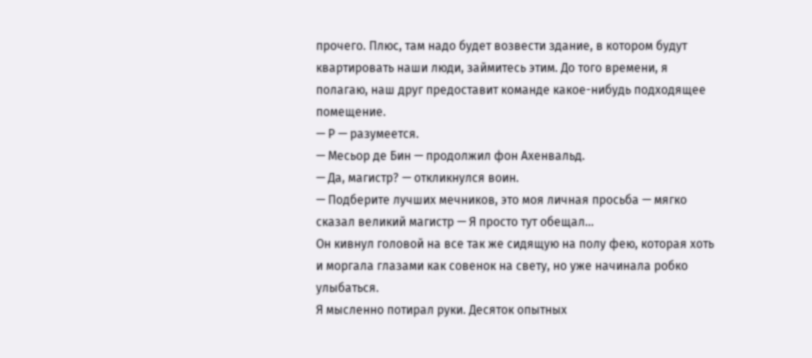прочего. Плюс, там надо будет возвести здание, в котором будут квартировать наши люди, займитесь этим. До того времени, я полагаю, наш друг предоставит команде какое-нибудь подходящее помещение.
— Р — разумеется.
— Месьор де Бин — продолжил фон Ахенвальд.
— Да, магистр? — откликнулся воин.
— Подберите лучших мечников, это моя личная просьба — мягко сказал великий магистр — Я просто тут обещал…
Он кивнул головой на все так же сидящую на полу фею, которая хоть и моргала глазами как совенок на свету, но уже начинала робко улыбаться.
Я мысленно потирал руки. Десяток опытных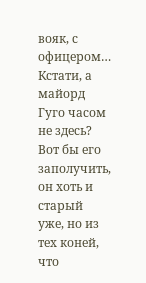вояк, с офицером… Кстати, а майорд Гуго часом не здесь? Вот бы его заполучить, он хоть и старый уже, но из тех коней, что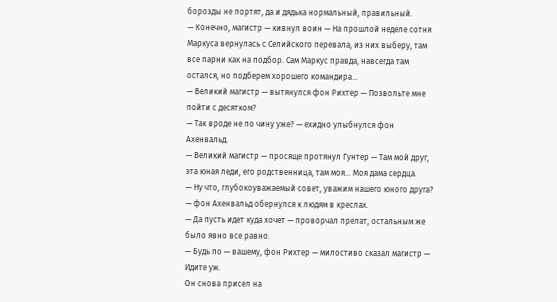борозды не портят, да и дядька нормальный, правильный.
— Конечно, магистр — кивнул воин — На прошлой неделе сотня Маркуса вернулась с Селийского перевала, из них выберу, там все парни как на подбор. Сам Маркус правда, навсегда там остался, но подберем хорошего командира…
— Великий магистр — вытянулся фон Рихтер — Позвольте мне пойти с десятком?
— Так вроде не по чину уже? — ехидно улыбнулся фон Ахенвальд.
— Великий магистр — просяще протянул Гунтер — Там мой друг, эта юная леди, его родственница, там моя… Моя дама сердца.
— Ну что, глубокоуважаемый совет, уважим нашего юного друга? — фон Ахенвальд обернулся к людям в креслах.
— Да пусть идет куда хочет — проворчал прелат, остальным же было явно все равно.
— Будь по — вашему, фон Рихтер — милостиво сказал магистр — Идите уж.
Он снова присел на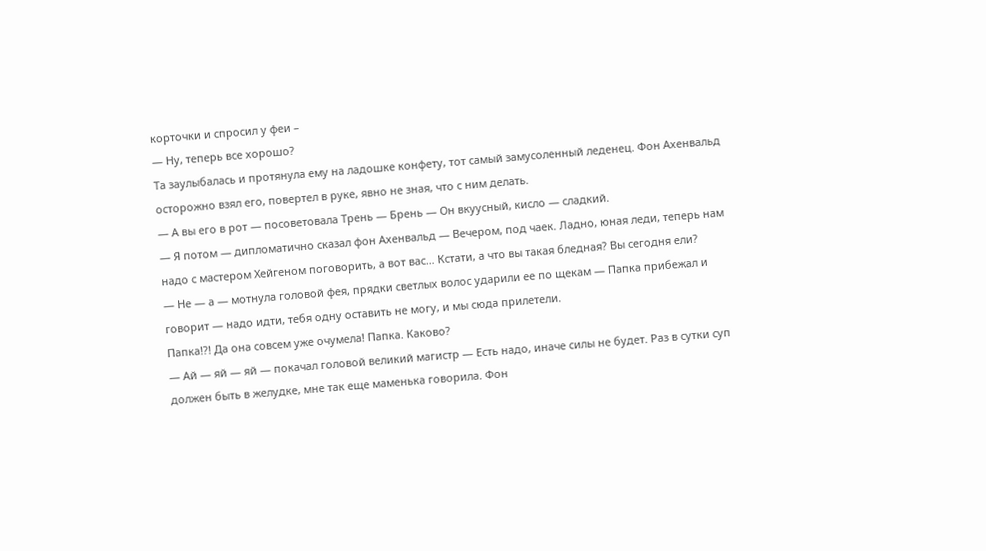корточки и спросил у феи –
— Ну, теперь все хорошо?
Та заулыбалась и протянула ему на ладошке конфету, тот самый замусоленный леденец. Фон Ахенвальд осторожно взял его, повертел в руке, явно не зная, что с ним делать.
— А вы его в рот — посоветовала Трень — Брень — Он вкуусный, кисло — сладкий.
— Я потом — дипломатично сказал фон Ахенвальд — Вечером, под чаек. Ладно, юная леди, теперь нам надо с мастером Хейгеном поговорить, а вот вас… Кстати, а что вы такая бледная? Вы сегодня ели?
— Не — а — мотнула головой фея, прядки светлых волос ударили ее по щекам — Папка прибежал и говорит — надо идти, тебя одну оставить не могу, и мы сюда прилетели.
Папка!?! Да она совсем уже очумела! Папка. Каково?
— Ай — яй — яй — покачал головой великий магистр — Есть надо, иначе силы не будет. Раз в сутки суп должен быть в желудке, мне так еще маменька говорила. Фон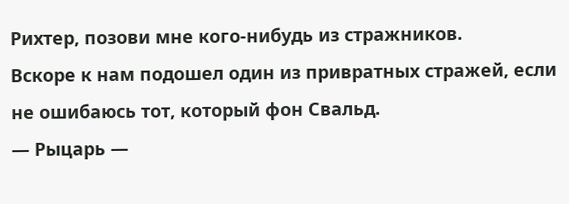Рихтер, позови мне кого-нибудь из стражников.
Вскоре к нам подошел один из привратных стражей, если не ошибаюсь тот, который фон Свальд.
— Рыцарь —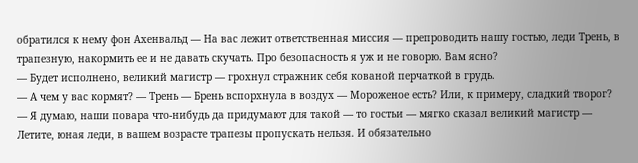обратился к нему фон Ахенвальд — На вас лежит ответственная миссия — препроводить нашу гостью, леди Трень, в трапезную, накормить ее и не давать скучать. Про безопасность я уж и не говорю. Вам ясно?
— Будет исполнено, великий магистр — грохнул стражник себя кованой перчаткой в грудь.
— А чем у вас кормят? — Трень — Брень вспорхнула в воздух — Мороженое есть? Или, к примеру, сладкий творог?
— Я думаю, наши повара что-нибудь да придумают для такой — то гостьи — мягко сказал великий магистр — Летите, юная леди, в вашем возрасте трапезы пропускать нельзя. И обязательно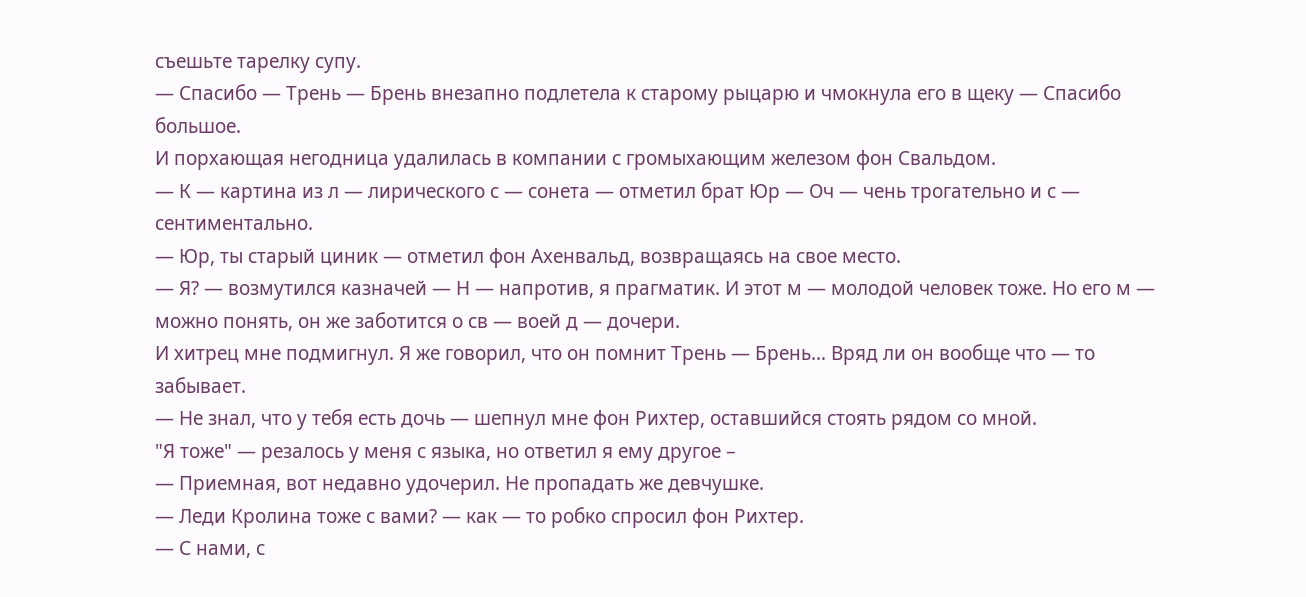съешьте тарелку супу.
— Спасибо — Трень — Брень внезапно подлетела к старому рыцарю и чмокнула его в щеку — Спасибо большое.
И порхающая негодница удалилась в компании с громыхающим железом фон Свальдом.
— К — картина из л — лирического с — сонета — отметил брат Юр — Оч — чень трогательно и с — сентиментально.
— Юр, ты старый циник — отметил фон Ахенвальд, возвращаясь на свое место.
— Я? — возмутился казначей — Н — напротив, я прагматик. И этот м — молодой человек тоже. Но его м — можно понять, он же заботится о св — воей д — дочери.
И хитрец мне подмигнул. Я же говорил, что он помнит Трень — Брень… Вряд ли он вообще что — то забывает.
— Не знал, что у тебя есть дочь — шепнул мне фон Рихтер, оставшийся стоять рядом со мной.
"Я тоже" — резалось у меня с языка, но ответил я ему другое –
— Приемная, вот недавно удочерил. Не пропадать же девчушке.
— Леди Кролина тоже с вами? — как — то робко спросил фон Рихтер.
— С нами, с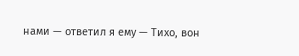нами — ответил я ему — Тихо, вон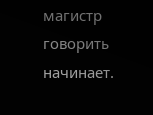магистр говорить начинает.